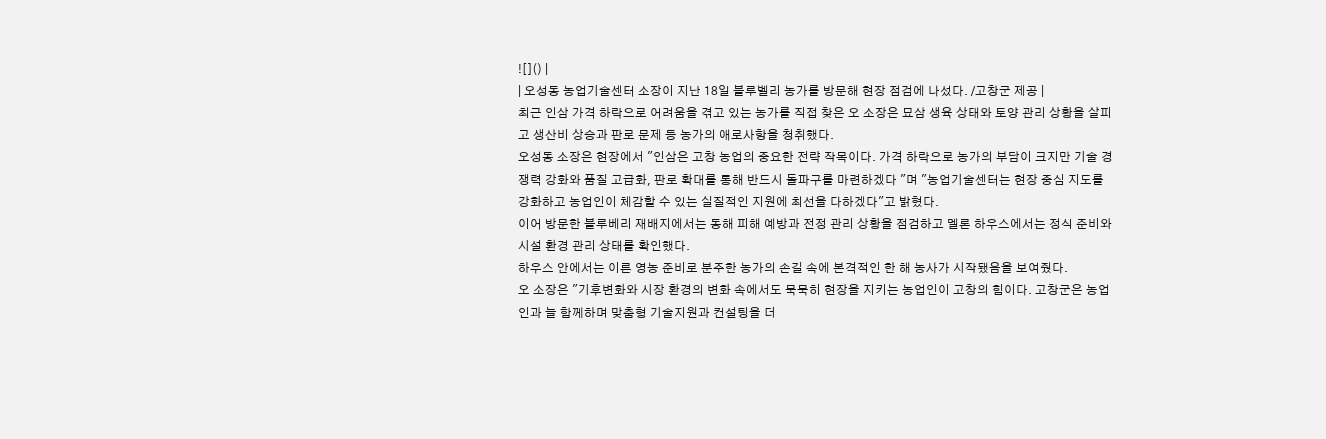![]() |
| 오성동 농업기술센터 소장이 지난 18일 블루벨리 농가를 방문해 현장 점검에 나섰다. /고창군 제공 |
최근 인삼 가격 하락으로 어려움을 겪고 있는 농가를 직접 찾은 오 소장은 묘삼 생육 상태와 토양 관리 상황을 살피고 생산비 상승과 판로 문제 등 농가의 애로사항을 청취했다.
오성동 소장은 현장에서 "인삼은 고창 농업의 중요한 전략 작목이다. 가격 하락으로 농가의 부담이 크지만 기술 경쟁력 강화와 품질 고급화, 판로 확대를 통해 반드시 돌파구를 마련하겠다 "며 "농업기술센터는 현장 중심 지도를 강화하고 농업인이 체감할 수 있는 실질적인 지원에 최선을 다하겠다"고 밝혔다.
이어 방문한 블루베리 재배지에서는 동해 피해 예방과 전정 관리 상황을 점검하고 멜론 하우스에서는 정식 준비와 시설 환경 관리 상태를 확인했다.
하우스 안에서는 이른 영농 준비로 분주한 농가의 손길 속에 본격적인 한 해 농사가 시작됐음을 보여줬다.
오 소장은 "기후변화와 시장 환경의 변화 속에서도 묵묵히 현장을 지키는 농업인이 고창의 힘이다. 고창군은 농업인과 늘 함께하며 맞춤형 기술지원과 컨설팅을 더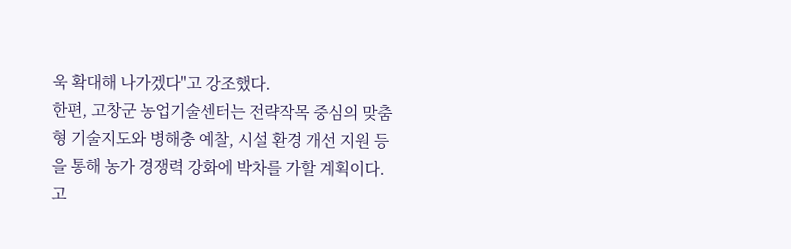욱 확대해 나가겠다"고 강조했다.
한편, 고창군 농업기술센터는 전략작목 중심의 맞춤형 기술지도와 병해충 예찰, 시설 환경 개선 지원 등을 통해 농가 경쟁력 강화에 박차를 가할 계획이다.
고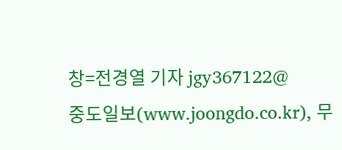창=전경열 기자 jgy367122@
중도일보(www.joongdo.co.kr), 무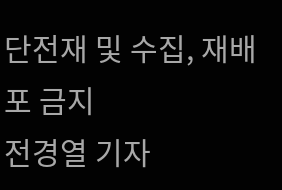단전재 및 수집, 재배포 금지
전경열 기자